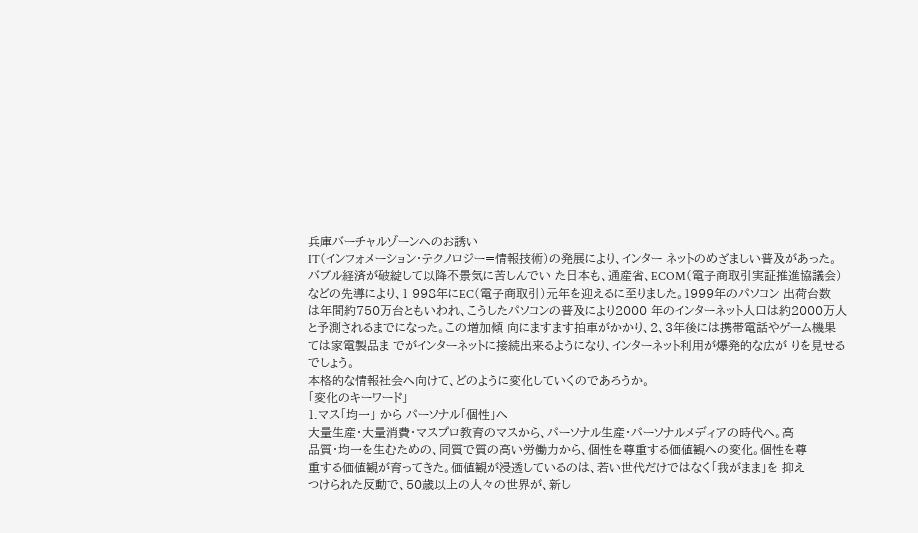兵庫バーチャルゾーンへのお誘い
IT(インフォメーション・テクノロジー=情報技術)の発展により、インター ネットのめざましい普及があった。
バブル経済が破綻して以降不景気に苦しんでい た日本も、通産省、ECOM(電子商取引実証推進協議会)
などの先導により、1 998年にEC(電子商取引)元年を迎えるに至りました。1999年のパソコン 出荷台数
は年間約750万台ともいわれ、こうしたパソコンの普及により2000 年のインターネット人口は約2000万人
と予測されるまでになった。この増加傾 向にますます拍車がかかり、2、3年後には携帯電話やゲーム機果
ては家電製品ま でがインターネットに接続出来るようになり、インターネット利用が爆発的な広が りを見せる
でしょう。
本格的な情報社会へ向けて、どのように変化していくのであろうか。
「変化のキーワード」
1.マス「均一」 から パーソナル「個性」へ
大量生産・大量消費・マスプロ教育のマスから、パーソナル生産・パーソナルメディアの時代へ。高
品質・均一を生むための、同質で質の高い労働力から、個性を尊重する価値観への変化。個性を尊
重する価値観が育ってきた。価値観が浸透しているのは、若い世代だけではなく「我がまま」を 抑え
つけられた反動で、50歳以上の人々の世界が、新し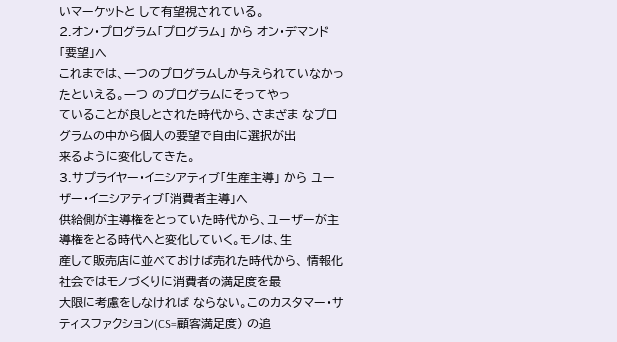いマーケットと して有望視されている。
2.オン・プログラム「プログラム」 から オン・デマンド「要望」へ
これまでは、一つのプログラムしか与えられていなかったといえる。一つ のプログラムにそってやっ
ていることが良しとされた時代から、さまざま なプログラムの中から個人の要望で自由に選択が出
来るように変化してきた。
3.サプライヤー・イニシアティブ「生産主導」 から ユーザー・イニシアティブ「消費者主導」へ
供給側が主導権をとっていた時代から、ユーザーが主導権をとる時代へと変化していく。モノは、生
産して販売店に並べておけば売れた時代から、 情報化社会ではモノづくりに消費者の満足度を最
大限に考慮をしなければ ならない。このカスタマー・サティスファクション(CS=顧客満足度) の追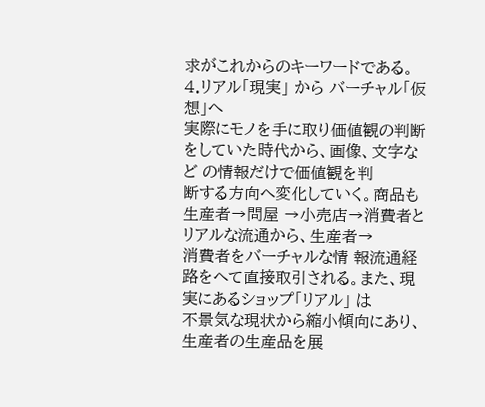求がこれからのキーワードである。
4.リアル「現実」 から バーチャル「仮想」へ
実際にモノを手に取り価値観の判断をしていた時代から、画像、文字など の情報だけで価値観を判
断する方向へ変化していく。商品も生産者→問屋 →小売店→消費者とリアルな流通から、生産者→
消費者をバーチャルな情 報流通経路をへて直接取引される。また、現実にあるショップ「リアル」 は
不景気な現状から縮小傾向にあり、生産者の生産品を展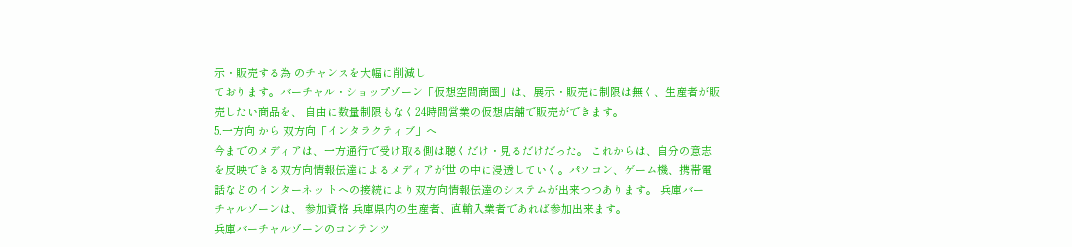示・販売する為 のチャンスを大幅に削減し
ております。バーチャル・ショップゾーン「仮想空間商圏」は、展示・販売に制限は無く、生産者が販
売したい商品を、 自由に数量制限もなく24時間営業の仮想店舗で販売ができます。
5.一方向 から 双方向「インタラクティブ」へ
今までのメディアは、一方通行で受け取る側は聴くだけ・見るだけだった。 これからは、自分の意志
を反映できる双方向情報伝達によるメディアが世 の中に浸透していく。パソコン、ゲーム機、携帯電
話などのインターネッ トへの接続により双方向情報伝達のシステムが出来つつあります。 兵庫バー
チャルゾーンは、 参加資格 兵庫県内の生産者、直輸入業者であれば参加出来ます。
兵庫バーチャルゾーンのコンテンツ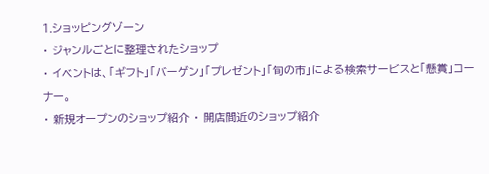1.ショッピングゾーン
・ ジャンルごとに整理されたショップ
・ イベントは、「ギフト」「バーゲン」「プレゼント」「旬の市」による検索サービスと「懸賞」コーナー。
・ 新規オープンのショップ紹介 ・ 開店間近のショップ紹介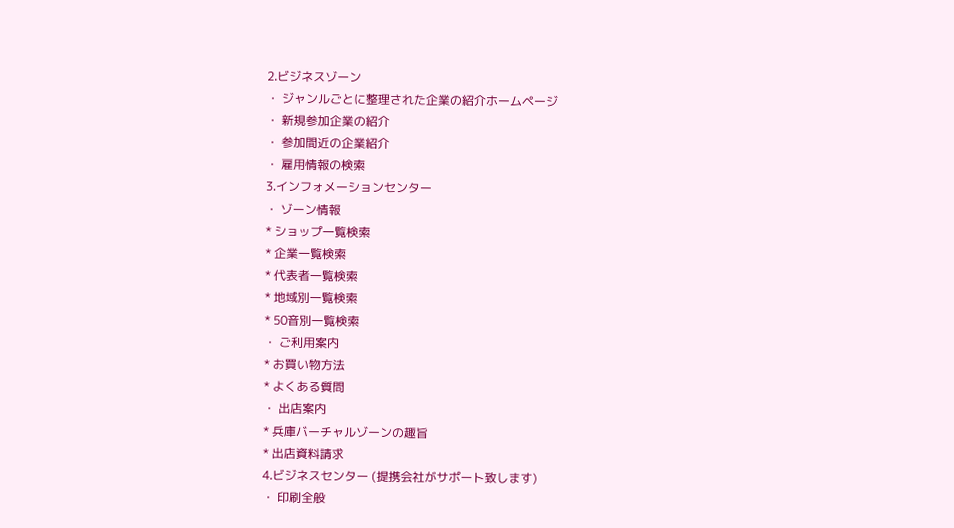2.ビジネスゾーン
・ ジャンルごとに整理された企業の紹介ホームページ
・ 新規参加企業の紹介
・ 参加間近の企業紹介
・ 雇用情報の検索
3.インフォメーションセンター
・ ゾーン情報
* ショップ一覧検索
* 企業一覧検索
* 代表者一覧検索
* 地域別一覧検索
* 50音別一覧検索
・ ご利用案内
* お買い物方法
* よくある質問
・ 出店案内
* 兵庫バーチャルゾーンの趣旨
* 出店資料請求
4.ビジネスセンター (提携会社がサポート致します)
・ 印刷全般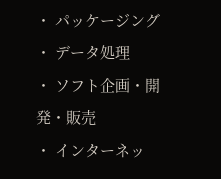・ パッケージング
・ データ処理
・ ソフト企画・開発・販売
・ インターネッ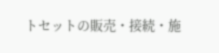トセットの販売・接続・施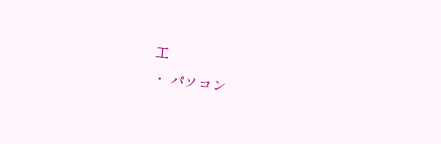工
・ パソコン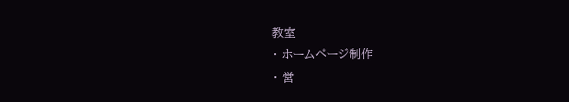教室
・ ホームページ制作
・ 営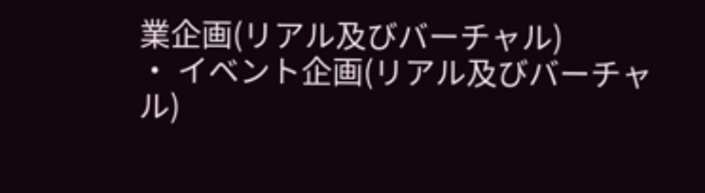業企画(リアル及びバーチャル)
・ イベント企画(リアル及びバーチャル)